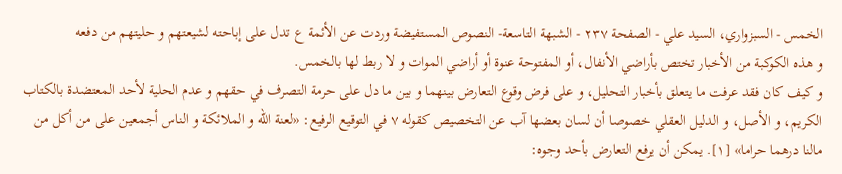الخمس - السبزواري، السيد علي - الصفحة ٢٣٧ - الشبهة التاسعة- النصوص المستفيضة وردت عن الأئمة ع تدل على إباحته لشيعتهم و حليتهم من دفعه
و هذه الكوكبة من الأخبار تختص بأراضي الأنفال، أو المفتوحة عنوة أو أراضي الموات و لا ربط لها بالخمس.
و كيف كان فقد عرفت ما يتعلق بأخبار التحليل، و على فرض وقوع التعارض بينهما و بين ما دل على حرمة التصرف في حقهم و عدم الحلية لأحد المعتضدة بالكتاب الكريم، و الأصل، و الدليل العقلي خصوصا أن لسان بعضها آب عن التخصيص كقوله ٧ في التوقيع الرفيع: «لعنة اللّه و الملائكة و الناس أجمعين على من أكل من مالنا درهما حراما» [١]. يمكن أن يرفع التعارض بأحد وجوه: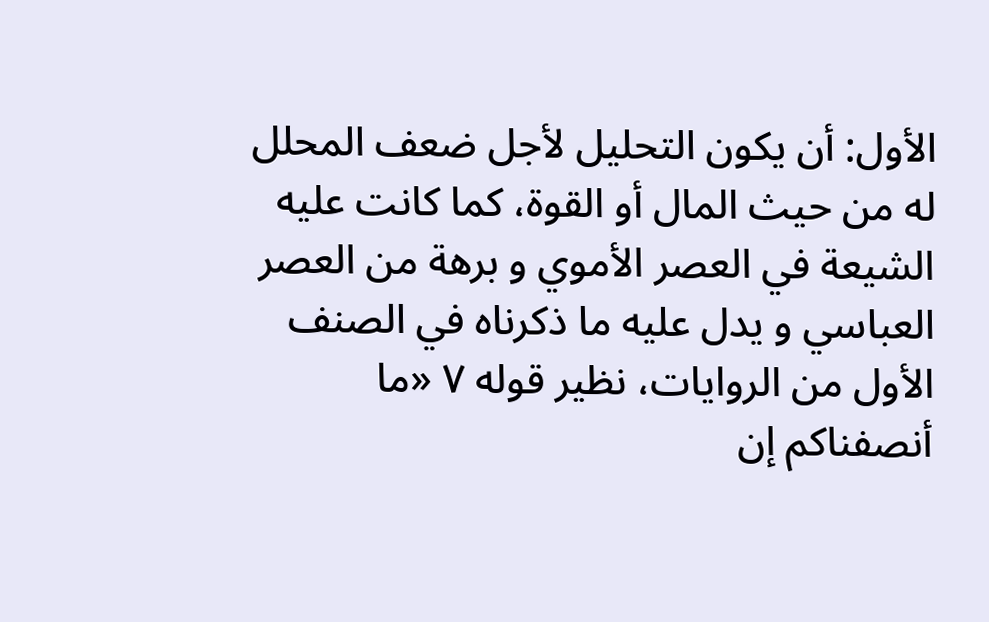الأول: أن يكون التحليل لأجل ضعف المحلل له من حيث المال أو القوة، كما كانت عليه الشيعة في العصر الأموي و برهة من العصر العباسي و يدل عليه ما ذكرناه في الصنف الأول من الروايات، نظير قوله ٧ «ما أنصفناكم إن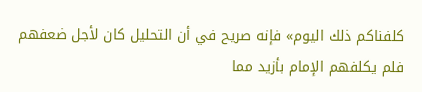كلفناكم ذلك اليوم» فإنه صريح في أن التحليل كان لأجل ضعفهم فلم يكلفهم الإمام بأزيد مما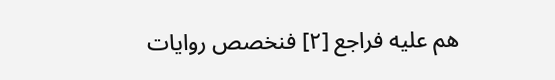هم عليه فراجع [٢] فنخصص روايات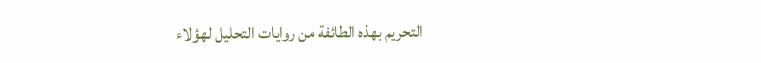التحريم بهذه الطائفة من روايات التحليل لهؤلاء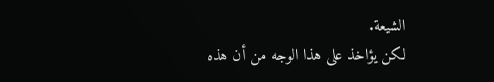الشيعة.
لكن يؤاخذ على هذا الوجه من أن هذه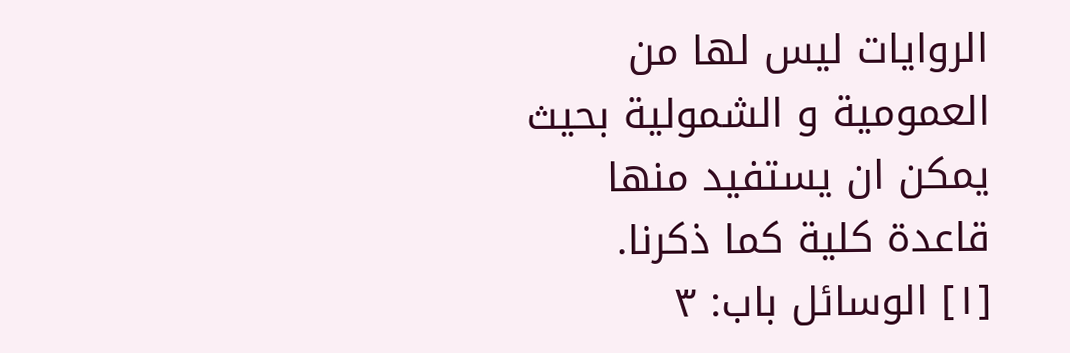الروايات ليس لها من العمومية و الشمولية بحيث يمكن ان يستفيد منها قاعدة كلية كما ذكرنا.
[١] الوسائل باب: ٣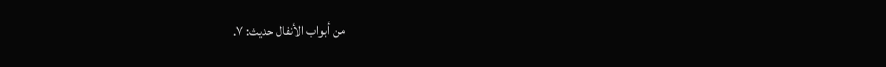من أبواب الأنفال حديث: ٧.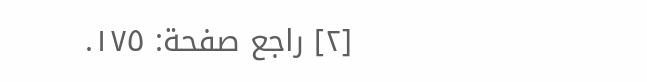[٢] راجع صفحة: ١٧٥.